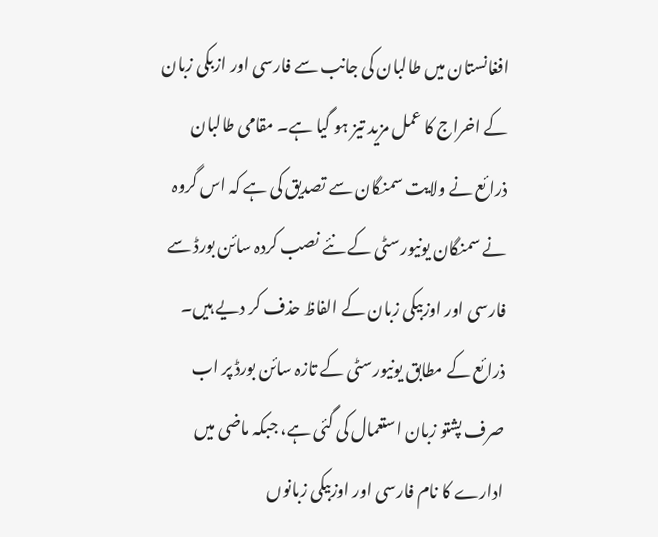افغانستان میں طالبان کی جانب سے فارسی اور ازبکی زبان کے اخراج کا عمل مزید تیز ہو گیا ہے۔ مقامی طالبان ذرائع نے ولایت سمنگان سے تصدیق کی ہے کہ اس گروہ نے سمنگان یونیورسٹی کے نئے نصب کردہ سائن بورڈ سے فارسی اور اوزبیکی زبان کے الفاظ حذف کر دیے ہیں۔
ذرائع کے مطابق یونیورسٹی کے تازہ سائن بورڈ پر اب صرف پشتو زبان استعمال کی گئی ہے، جبکہ ماضی میں ادارے کا نام فارسی اور اوزبیکی زبانوں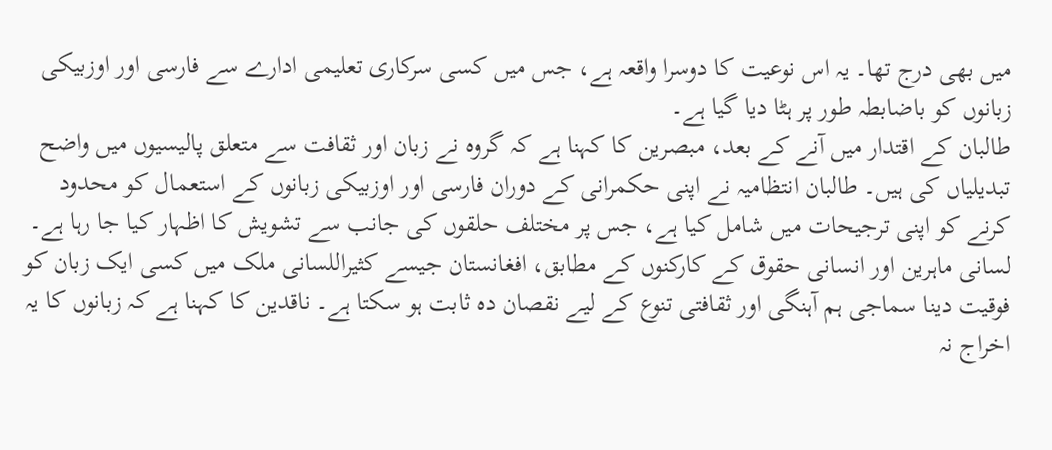میں بھی درج تھا۔ یہ اس نوعیت کا دوسرا واقعہ ہے، جس میں کسی سرکاری تعلیمی ادارے سے فارسی اور اوزبیکی زبانوں کو باضابطہ طور پر ہٹا دیا گیا ہے۔
طالبان کے اقتدار میں آنے کے بعد، مبصرین کا کہنا ہے کہ گروہ نے زبان اور ثقافت سے متعلق پالیسیوں میں واضح تبدیلیاں کی ہیں۔ طالبان انتظامیہ نے اپنی حکمرانی کے دوران فارسی اور اوزبیکی زبانوں کے استعمال کو محدود کرنے کو اپنی ترجیحات میں شامل کیا ہے، جس پر مختلف حلقوں کی جانب سے تشویش کا اظہار کیا جا رہا ہے۔
لسانی ماہرین اور انسانی حقوق کے کارکنوں کے مطابق، افغانستان جیسے کثیراللسانی ملک میں کسی ایک زبان کو فوقیت دینا سماجی ہم آہنگی اور ثقافتی تنوع کے لیے نقصان دہ ثابت ہو سکتا ہے۔ ناقدین کا کہنا ہے کہ زبانوں کا یہ اخراج نہ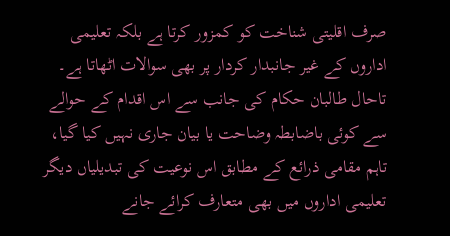صرف اقلیتی شناخت کو کمزور کرتا ہے بلکہ تعلیمی اداروں کے غیر جانبدار کردار پر بھی سوالات اٹھاتا ہے۔
تاحال طالبان حکام کی جانب سے اس اقدام کے حوالے سے کوئی باضابطہ وضاحت یا بیان جاری نہیں کیا گیا، تاہم مقامی ذرائع کے مطابق اس نوعیت کی تبدیلیاں دیگر تعلیمی اداروں میں بھی متعارف کرائے جانے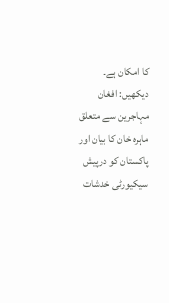کا امکان ہے۔
دیکھیں: افغان مہاجرین سے متعلق ماہرہ خان کا بیان اور پاکستان کو درپیش سیکیورٹی خدشات